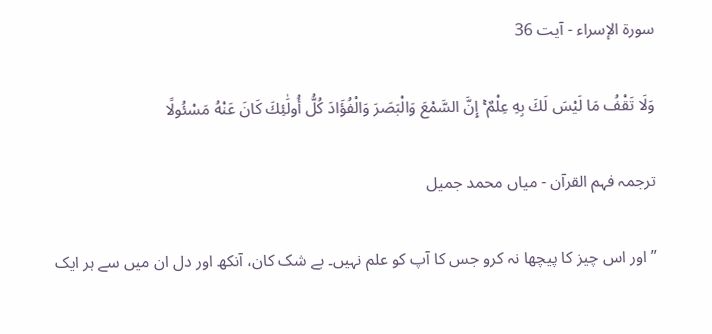سورة الإسراء - آیت 36

وَلَا تَقْفُ مَا لَيْسَ لَكَ بِهِ عِلْمٌ ۚ إِنَّ السَّمْعَ وَالْبَصَرَ وَالْفُؤَادَ كُلُّ أُولَٰئِكَ كَانَ عَنْهُ مَسْئُولًا

ترجمہ فہم القرآن - میاں محمد جمیل

” اور اس چیز کا پیچھا نہ کرو جس کا آپ کو علم نہیں۔ بے شک کان، آنکھ اور دل ان میں سے ہر ایک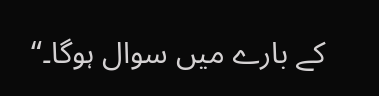کے بارے میں سوال ہوگا۔“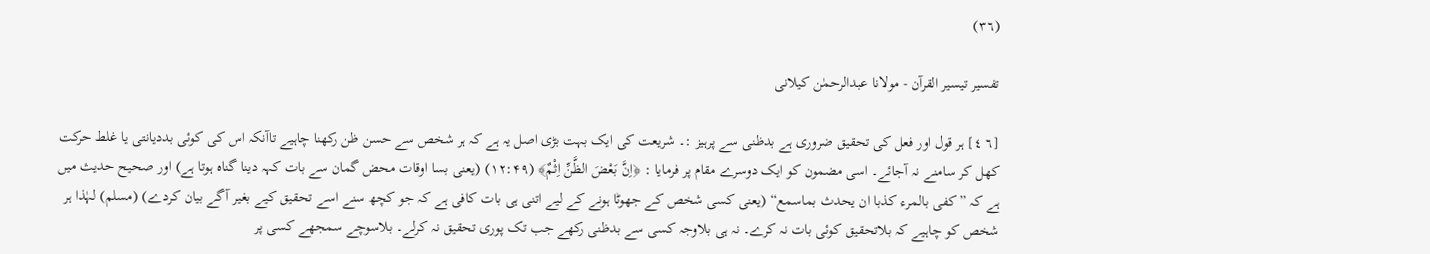(٣٦)

تفسیر تیسیر القرآن - مولانا عبدالرحمٰن کیلانی

[٦ ٤] ہر قول اور فعل کی تحقیق ضروری ہے بدظنی سے پرہیز :۔ شریعت کی ایک بہت بڑی اصل یہ ہے کہ ہر شخص سے حسن ظن رکھنا چاہیے تاآنکہ اس کی کوئی بددیانتی یا غلط حرکت کھل کر سامنے نہ آجائے۔ اسی مضمون کو ایک دوسرے مقام پر فرمایا : ﴿اِنَّ بَعْضَ الظَّنِّ اِثْمٌ﴾ (۱۲:۴۹) (یعنی بسا اوقات محض گمان سے بات کہہ دینا گناہ ہوتا ہے) اور صحیح حدیث میں ہے کہ ”کفی بالمرء کذبا ان یحدث بماسمع“ (یعنی کسی شخص کے جھوٹا ہونے کے لیے اتنی ہی بات کافی ہے کہ جو کچھ سنے اسے تحقیق کیے بغیر آگے بیان کردے) (مسلم) لہٰذا ہر شخص کو چاہیے کہ بلاتحقیق کوئی بات نہ کرے۔ نہ ہی بلاوجہ کسی سے بدظنی رکھے جب تک پوری تحقیق نہ کرلے۔ بلاسوچے سمجھے کسی پر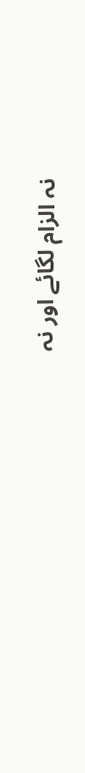نہ الزام لگائے اور نہ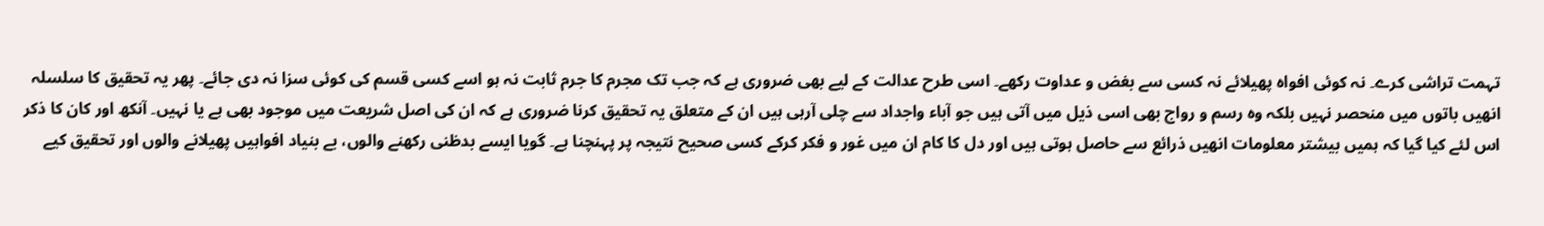تہمت تراشی کرے۔ نہ کوئی افواہ پھیلائے نہ کسی سے بغض و عداوت رکھے۔ اسی طرح عدالت کے لیے بھی ضروری ہے کہ جب تک مجرم کا جرم ثابت نہ ہو اسے کسی قسم کی کوئی سزا نہ دی جائے۔ پھر یہ تحقیق کا سلسلہ انھیں باتوں میں منحصر نہیں بلکہ وہ رسم و رواج بھی اسی ذیل میں آتی ہیں جو آباء واجداد سے چلی آرہی ہیں ان کے متعلق یہ تحقیق کرنا ضروری ہے کہ ان کی اصل شریعت میں موجود بھی ہے یا نہیں۔ آنکھ اور کان کا ذکر اس لئے کیا گیا کہ ہمیں بیشتر معلومات انھیں ذرائع سے حاصل ہوتی ہیں اور دل کا کام ان میں غور و فکر کرکے کسی صحیح نتیجہ پر پہنچنا ہے۔ گویا ایسے بدظنی رکھنے والوں، بے بنیاد افواہیں پھیلانے والوں اور تحقیق کیے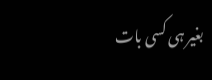بغیر ہی کسی بات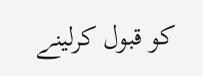کو قبول کرلینے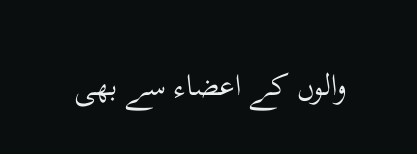والوں کے اعضاء سے بھی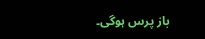باز پرس ہوگی۔